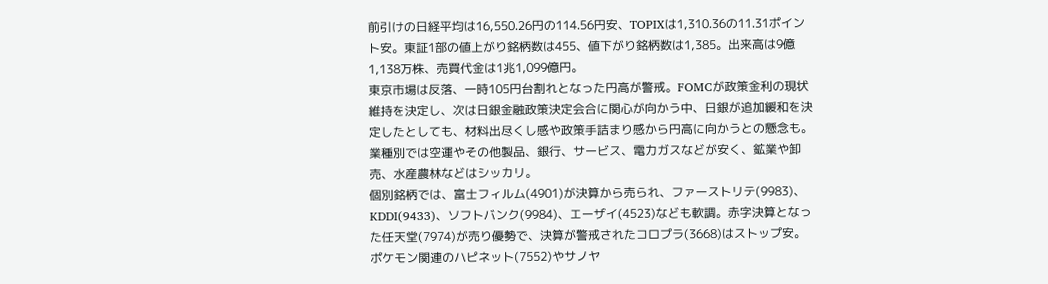前引けの日経平均は16,550.26円の114.56円安、TOPIXは1,310.36の11.31ポイント安。東証1部の値上がり銘柄数は455、値下がり銘柄数は1,385。出来高は9億1,138万株、売買代金は1兆1,099億円。
東京市場は反落、一時105円台割れとなった円高が警戒。FOMCが政策金利の現状維持を決定し、次は日銀金融政策決定会合に関心が向かう中、日銀が追加緩和を決定したとしても、材料出尽くし感や政策手詰まり感から円高に向かうとの懸念も。業種別では空運やその他製品、銀行、サービス、電力ガスなどが安く、鉱業や卸売、水産農林などはシッカリ。
個別銘柄では、富士フィルム(4901)が決算から売られ、ファーストリテ(9983)、KDDI(9433)、ソフトバンク(9984)、エーザイ(4523)なども軟調。赤字決算となった任天堂(7974)が売り優勢で、決算が警戒されたコロプラ(3668)はストップ安。ポケモン関連のハピネット(7552)やサノヤ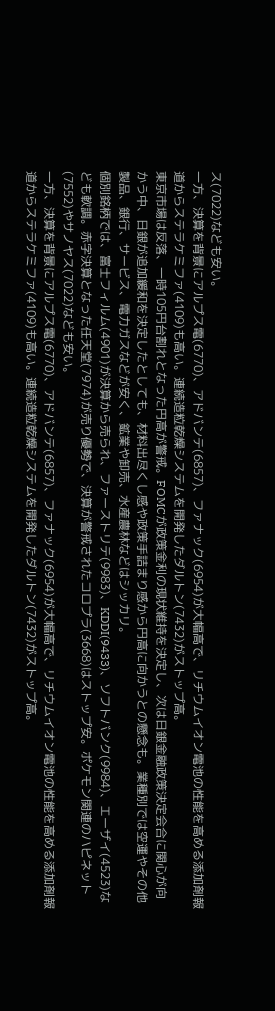ス(7022)なども安い。
一方、決算を背景にアルプス電(6770)、アドバンテ(6857)、ファナック(6954)が大幅高で、リチウムイオン電池の性能を高める添加剤報道からステラケミファ(4109)も高い。連続造粒乾燥システムを開発したダルトン(7432)がストップ高。
東京市場は反落、一時105円台割れとなった円高が警戒。FOMCが政策金利の現状維持を決定し、次は日銀金融政策決定会合に関心が向かう中、日銀が追加緩和を決定したとしても、材料出尽くし感や政策手詰まり感から円高に向かうとの懸念も。業種別では空運やその他製品、銀行、サービス、電力ガスなどが安く、鉱業や卸売、水産農林などはシッカリ。
個別銘柄では、富士フィルム(4901)が決算から売られ、ファーストリテ(9983)、KDDI(9433)、ソフトバンク(9984)、エーザイ(4523)なども軟調。赤字決算となった任天堂(7974)が売り優勢で、決算が警戒されたコロプラ(3668)はストップ安。ポケモン関連のハピネット(7552)やサノヤス(7022)なども安い。
一方、決算を背景にアルプス電(6770)、アドバンテ(6857)、ファナック(6954)が大幅高で、リチウムイオン電池の性能を高める添加剤報道からステラケミファ(4109)も高い。連続造粒乾燥システムを開発したダルトン(7432)がストップ高。